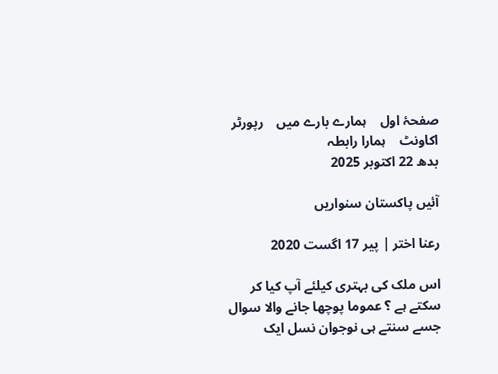صفحۂ اول    ہمارے بارے میں    رپورٹر اکاونٹ    ہمارا رابطہ
بدھ 22 اکتوبر 2025

آئیں پاکستان سنواریں

رعنا اختر | پیر 17 اگست 2020

اس ملک کی بہتری کیلئے آپ کیا کر سکتے ہے ؟ عموما پوچھا جانے والا سوال جسے سنتے ہی نوجوان نسل ایک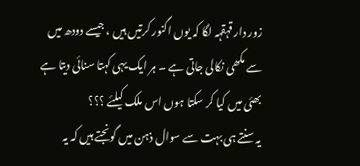زور دار قہقہہ لگا کہ یوں اگنور کرتیں ہیں ، جیسے دودھ میں سے مکھی نکالی جاتی ہے ۔ ہر ایک یہی کہتا سنائی دیتا ہے بھئی میں کیا کر سکتا ہوں اس ملک کیلئے ؟؟؟
یہ سنتے ہی بہت سے سوال ذہن میں گونجتے ہیں کہ یہ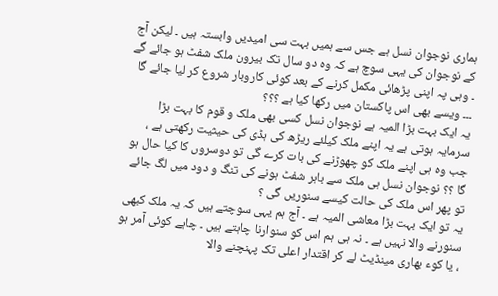ہماری نوجوان نسل ہے جس سے ہمیں بہت سی امیدیں وابستہ ہیں ۔ لیکن آج کے نوجوان کی یہی سوچ ہے کہ وہ دو سال تک بیرون ملک شفٹ ہو جائے گے ۔ وہی پہ اپنی پڑھائی مکمل کرنے کے بعد کوئی کاروبار شروع کر لیا جائے گا ۔۔۔ ویسے بھی اس پاکستان میں رکھا کیا ہے ؟؟؟
یہ ایک بہت بڑا المیہ ہے نوجوان نسل کسی بھی ملک و قوم کا بہت بڑا سرمایہ ہوتی ہے یہ اپنے ملک کیلئے ریڑھ کی ہڈی کی حیثیت رکھتی ہے ، جب وہ ہی اپنے ملک کو چھوڑنے کی بات کرے گی تو دوسروں کا کیا حال ہو گا ؟؟ نوجوان نسل ہی ملک سے باہر شفٹ ہونے کی تنگ و دود میں لگ جائے تو پھر اس ملک کی حالت کیسے سنوریں گی ؟
یہ تو ایک بہت بڑا معاشی المیہ ہے ۔ آج ہم یہی سوچتے ہیں کہ یہ ملک کبھی سنورنے والا نہیں ہے ۔ نہ ہی ہم اس کو سنوارنا چاہتے ہیں ۔ چاہے کوئی آمر ہو ، یا کوء بھاری مینڈیٹ لے کر اقتدار اعلی تک پہنچنے والا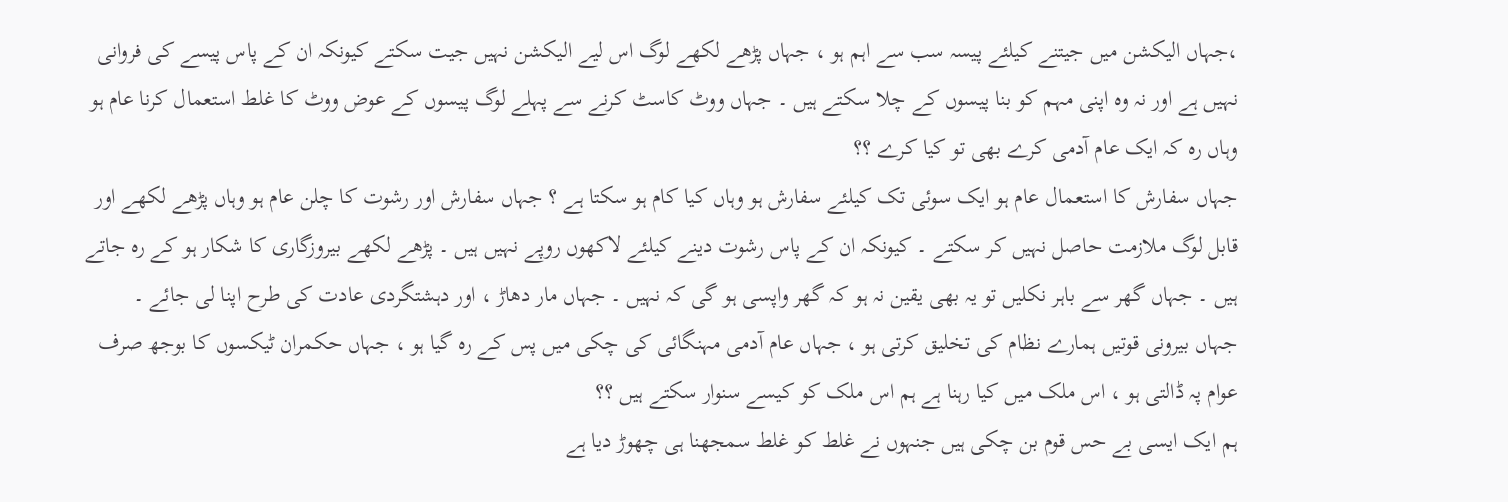،جہاں الیکشن میں جیتنے کیلئے پیسہ سب سے اہم ہو ، جہاں پڑھے لکھے لوگ اس لیے الیکشن نہیں جیت سکتے کیونکہ ان کے پاس پیسے کی فروانی نہیں ہے اور نہ وہ اپنی مہم کو بنا پیسوں کے چلا سکتے ہیں ۔ جہاں ووٹ کاسٹ کرنے سے پہلے لوگ پیسوں کے عوض ووٹ کا غلط استعمال کرنا عام ہو وہاں رہ کہ ایک عام آدمی کرے بھی تو کیا کرے ؟؟
جہاں سفارش کا استعمال عام ہو ایک سوئی تک کیلئے سفارش ہو وہاں کیا کام ہو سکتا ہے ؟ جہاں سفارش اور رشوت کا چلن عام ہو وہاں پڑھے لکھے اور قابل لوگ ملازمت حاصل نہیں کر سکتے ۔ کیونکہ ان کے پاس رشوت دینے کیلئے لاکھوں روپے نہیں ہیں ۔ پڑھے لکھے بیروزگاری کا شکار ہو کے رہ جاتے ہیں ۔ جہاں گھر سے باہر نکلیں تو یہ بھی یقین نہ ہو کہ گھر واپسی ہو گی کہ نہیں ۔ جہاں مار دھاڑ ، اور دہشتگردی عادت کی طرح اپنا لی جائے ۔
جہاں بیرونی قوتیں ہمارے نظام کی تخلیق کرتی ہو ، جہاں عام آدمی مہنگائی کی چکی میں پس کے رہ گیا ہو ، جہاں حکمران ٹیکسوں کا بوجھ صرف عوام پہ ڈالتی ہو ، اس ملک میں کیا رہنا ہے ہم اس ملک کو کیسے سنوار سکتے ہیں ؟؟
ہم ایک ایسی بے حس قوم بن چکی ہیں جنہوں نے غلط کو غلط سمجھنا ہی چھوڑ دیا ہے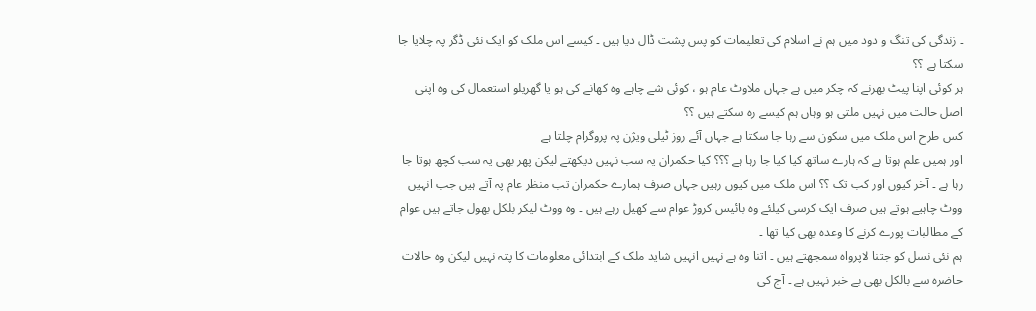۔ زندگی کی تنگ و دود میں ہم نے اسلام کی تعلیمات کو پس پشت ڈال دیا ہیں ۔ کیسے اس ملک کو ایک نئی ڈگر پہ چلایا جا سکتا ہے ؟؟
ہر کوئی اپنا پیٹ بھرنے کہ چکر میں ہے جہاں ملاوٹ عام ہو ، کوئی شے چاہے وہ کھانے کی ہو یا گھریلو استعمال کی وہ اپنی اصل حالت میں نہیں ملتی ہو وہاں ہم کیسے رہ سکتے ہیں ؟؟
کس طرح اس ملک میں سکون سے رہا جا سکتا ہے جہاں آئے روز ٹیلی ویژن پہ پروگرام چلتا ہے
اور ہمیں علم ہوتا ہے کہ ہارے ساتھ کیا کیا جا رہا ہے ؟؟؟ کیا حکمران یہ سب نہیں دیکھتے لیکن پھر بھی یہ سب کچھ ہوتا جا رہا ہے ۔ آخر کیوں اور کب تک ؟؟ اس ملک میں کیوں رہیں جہاں صرف ہمارے حکمران تب منظر عام پہ آتے ہیں جب انہیں ووٹ چاہیے ہوتے ہیں صرف ایک کرسی کیلئے وہ بائیس کروڑ عوام سے کھیل رہے ہیں ۔ وہ ووٹ لیکر بلکل بھول جاتے ہیں عوام کے مطالبات پورے کرنے کا وعدہ بھی کیا تھا ۔
ہم نئی نسل کو جتنا لاپرواہ سمجھتے ہیں ۔ اتنا وہ ہے نہیں انہیں شاید ملک کے ابتدائی معلومات کا پتہ نہیں لیکن وہ حالات حاضرہ سے بالکل بھی بے خبر نہیں ہے ۔ آج کی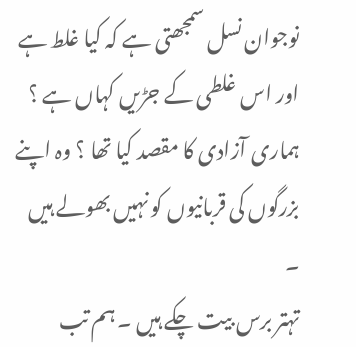نوجوان نسل سمجھتی ہے کہ کیا غلط ہے اور اس غلطی کے جڑیں کہاں ہے ؟ ہماری آزادی کا مقصد کیا تھا ؟ وہ اپنے بزرگوں کی قربانیوں کو نہیں بھولے ہیں ۔
تہتر برس بیت چکے ہیں ۔ ہم تب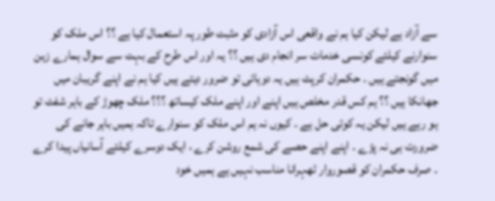سے آزاد ہے لیکن کیا ہم نے واقعی اس آزادی کو مثبت طور پہ استعمال کیا ہے ؟؟ اس ملک کو سنوارنے کیلئے کونسی خدمات سر انجام دی ہیں ؟؟ یہ اور اس طرح کے بہت سے سوال ہمارے زہن میں گونجتے ہیں ۔ حکمران کرپٹ ہیں یہ دوہائی تو ضرور دیتے ہیں کیا ہم نے اپنے گریبان میں جھانکا ہیں ؟؟ ہم کس قدر مخلص ہیں اپنے اور اپنے ملک کیساتھ ؟؟؟ ملک چھوڑ کے باہر شفٹ تو ہو رہے ہیں لیکن یہ کوئی حل ہے ۔ کیوں نہ ہم اس ملک کو سنوارے تاکہ ہمیں باہر جانے کی ضرورت ہی نہ پڑے ۔ اپنے اپنے حصے کی شمع روشن کرے ، ایک دوسرے کیلئے آسانیاں پیدا کرے ۔ صرف حکمران کو قصوروار ٹھہرانا مناسب نہیں ہے ہمیں خود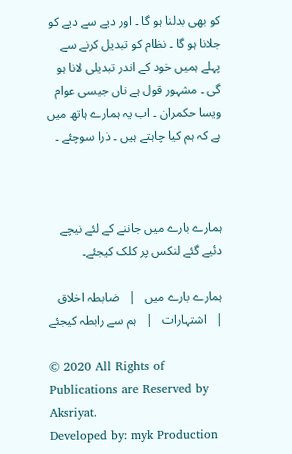کو بھی بدلنا ہو گا ۔ اور دیے سے دیے کو جلانا ہو گا ۔ نظام کو تبدیل کرنے سے پہلے ہمیں خود کے اندر تبدیلی لانا ہو گی ۔ مشہور قول ہے ناں جیسی عوام ویسا حکمران ۔ اب یہ ہمارے ہاتھ میں ہے کہ ہم کیا چاہتے ہیں ۔ ذرا سوچئے ۔



ہمارے بارے میں جاننے کے لئے نیچے دئیے گئے لنکس پر کلک کیجئے۔

ہمارے بارے میں   |   ضابطہ اخلاق   |   اشتہارات   |   ہم سے رابطہ کیجئے

© 2020 All Rights of Publications are Reserved by Aksriyat.
Developed by: myk Production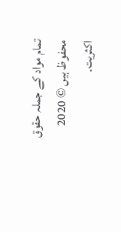تمام مواد کے جملہ حقوق محفوظ ہیں © 2020 اکثریت۔